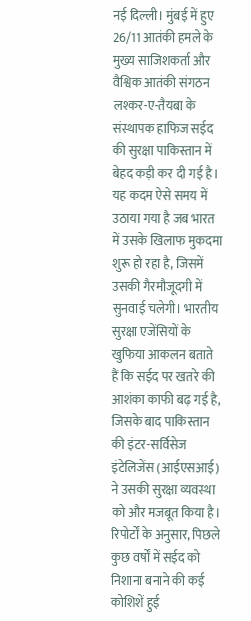नई दिल्ली। मुंबई में हुए 26/11 आतंकी हमले के मुख्य साजिशकर्ता और वैश्विक आतंकी संगठन लश्कर-ए-तैयबा के संस्थापक हाफिज सईद की सुरक्षा पाकिस्तान में बेहद कड़ी कर दी गई है। यह कदम ऐसे समय में उठाया गया है जब भारत में उसके खिलाफ मुकदमा शुरू हो रहा है, जिसमें उसकी गैरमौजूदगी में सुनवाई चलेगी। भारतीय सुरक्षा एजेंसियों के खुफिया आकलन बताते हैं कि सईद पर खतरे की आशंका काफी बढ़ गई है, जिसके बाद पाकिस्तान की इंटर-सर्विसेज इंटेलिजेंस (आईएसआई) ने उसकी सुरक्षा व्यवस्था को और मजबूत किया है। रिपोर्टों के अनुसार, पिछले कुछ वर्षों में सईद को निशाना बनाने की कई कोशिशें हुई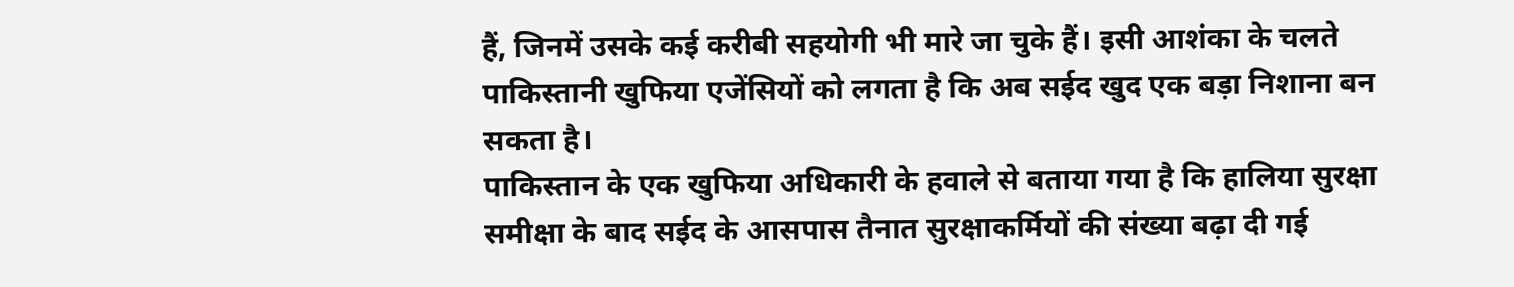हैं, जिनमें उसके कई करीबी सहयोगी भी मारे जा चुके हैं। इसी आशंका के चलते पाकिस्तानी खुफिया एजेंसियों को लगता है कि अब सईद खुद एक बड़ा निशाना बन सकता है।
पाकिस्तान के एक खुफिया अधिकारी के हवाले से बताया गया है कि हालिया सुरक्षा समीक्षा के बाद सईद के आसपास तैनात सुरक्षाकर्मियों की संख्या बढ़ा दी गई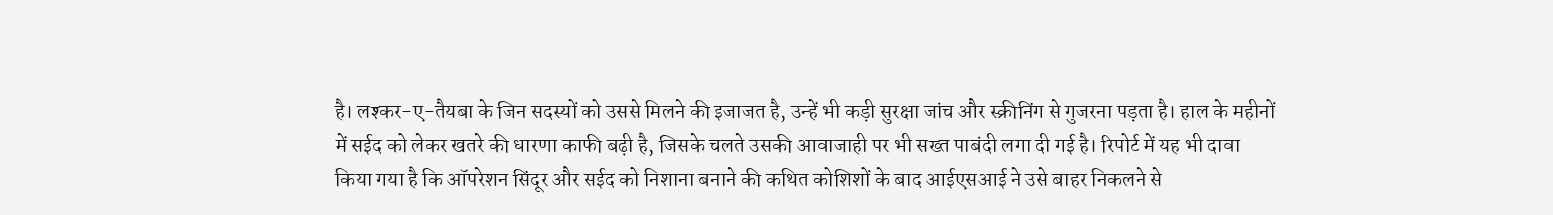है। लश्कर-ए-तैयबा के जिन सदस्यों को उससे मिलने की इजाजत है, उन्हें भी कड़ी सुरक्षा जांच और स्क्रीनिंग से गुजरना पड़ता है। हाल के महीनों में सईद को लेकर खतरे की धारणा काफी बढ़ी है, जिसके चलते उसकी आवाजाही पर भी सख्त पाबंदी लगा दी गई है। रिपोर्ट में यह भी दावा किया गया है कि ऑपरेशन सिंदूर और सईद को निशाना बनाने की कथित कोशिशों के बाद आईएसआई ने उसे बाहर निकलने से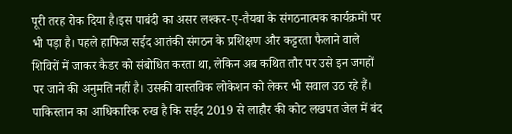पूरी तरह रोक दिया है।इस पाबंदी का असर लश्कर-ए-तैयबा के संगठनात्मक कार्यक्रमों पर भी पड़ा है। पहले हाफिज सईद आतंकी संगठन के प्रशिक्षण और कट्टरता फैलाने वाले शिविरों में जाकर कैडर को संबोधित करता था, लेकिन अब कथित तौर पर उसे इन जगहों पर जाने की अनुमति नहीं है। उसकी वास्तविक लोकेशन को लेकर भी सवाल उठ रहे हैं। पाकिस्तान का आधिकारिक रुख है कि सईद 2019 से लाहौर की कोट लखपत जेल में बंद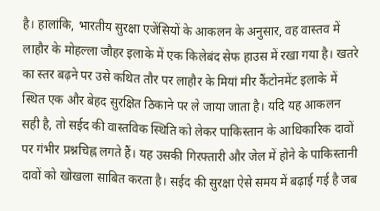है। हालांकि, भारतीय सुरक्षा एजेंसियों के आकलन के अनुसार, वह वास्तव में लाहौर के मोहल्ला जौहर इलाके में एक किलेबंद सेफ हाउस में रखा गया है। खतरे का स्तर बढ़ने पर उसे कथित तौर पर लाहौर के मियां मीर कैंटोनमेंट इलाके में स्थित एक और बेहद सुरक्षित ठिकाने पर ले जाया जाता है। यदि यह आकलन सही है, तो सईद की वास्तविक स्थिति को लेकर पाकिस्तान के आधिकारिक दावों पर गंभीर प्रश्नचिह्न लगते हैं। यह उसकी गिरफ्तारी और जेल में होने के पाकिस्तानी दावों को खोखला साबित करता है। सईद की सुरक्षा ऐसे समय में बढ़ाई गई है जब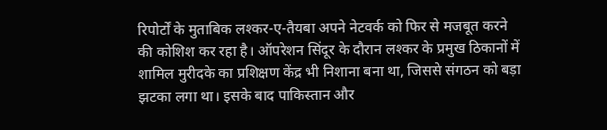रिपोर्टों के मुताबिक लश्कर-ए-तैयबा अपने नेटवर्क को फिर से मजबूत करने की कोशिश कर रहा है। ऑपरेशन सिंदूर के दौरान लश्कर के प्रमुख ठिकानों में शामिल मुरीदके का प्रशिक्षण केंद्र भी निशाना बना था, जिससे संगठन को बड़ा झटका लगा था। इसके बाद पाकिस्तान और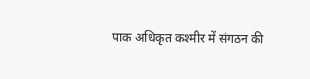पाक अधिकृत कश्मीर में संगठन की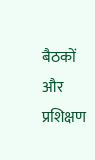बैठकों और प्रशिक्षण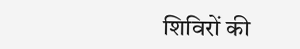शिविरों की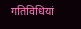गतिविधियां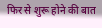फिर से शुरू होने की बात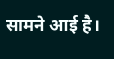सामने आई है।